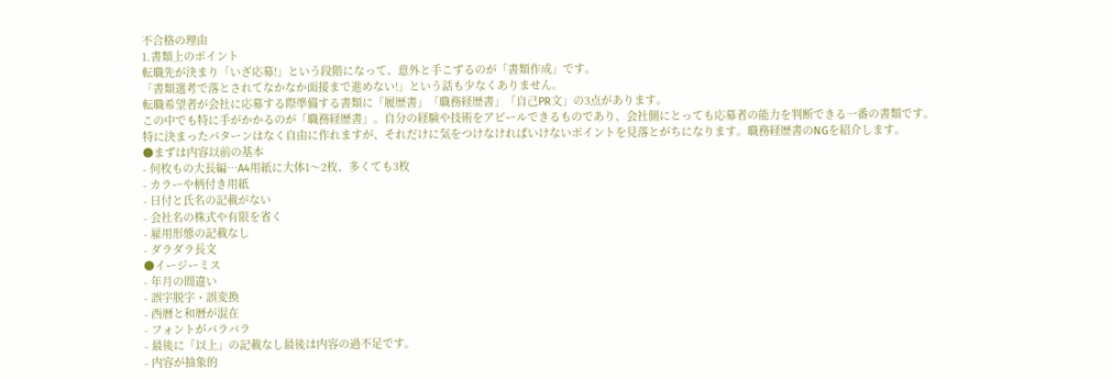不合格の理由
1.書類上のポイント
転職先が決まり「いざ応募!」という段階になって、意外と手こずるのが「書類作成」です。
「書類選考で落とされてなかなか面接まで進めない!」という話も少なくありません。
転職希望者が会社に応募する際準備する書類に「履歴書」「職務経歴書」「自己PR文」の3点があります。
この中でも特に手がかかるのが「職務経歴書」。自分の経験や技術をアピールできるものであり、会社側にとっても応募者の能力を判断できる一番の書類です。
特に決まったパターンはなく自由に作れますが、それだけに気をつけなければいけないポイントを見落とがちになります。職務経歴書のNGを紹介します。
●まずは内容以前の基本
- 何枚もの大長編…A4用紙に大体1〜2枚、多くても3枚
- カラーや柄付き用紙
- 日付と氏名の記載がない
- 会社名の株式や有限を省く
- 雇用形態の記載なし
- ダラダラ長文
●イージーミス
- 年月の間違い
- 誤字脱字・誤変換
- 西暦と和暦が混在
- フォントがバラバラ
- 最後に「以上」の記載なし最後は内容の過不足です。
- 内容が抽象的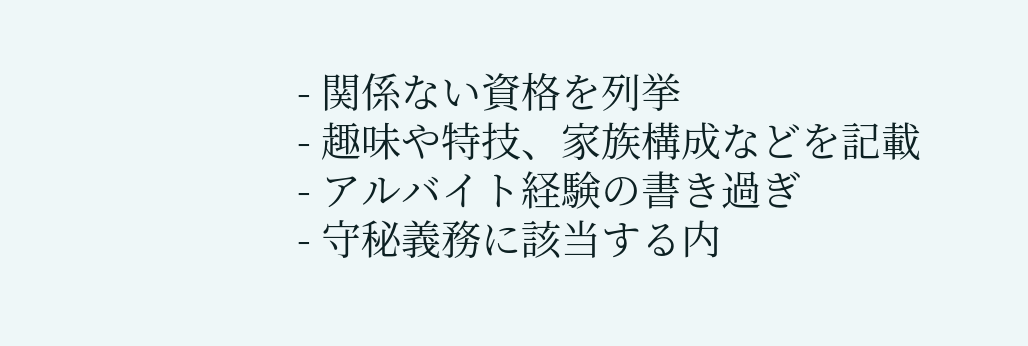- 関係ない資格を列挙
- 趣味や特技、家族構成などを記載
- アルバイト経験の書き過ぎ
- 守秘義務に該当する内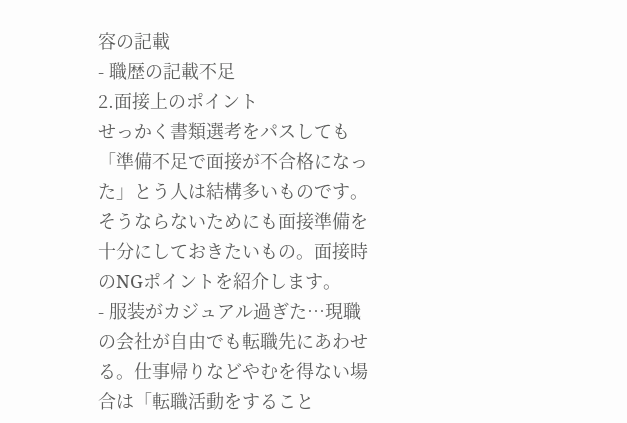容の記載
- 職歴の記載不足
2.面接上のポイント
せっかく書類選考をパスしても「準備不足で面接が不合格になった」とう人は結構多いものです。
そうならないためにも面接準備を十分にしておきたいもの。面接時のNGポイントを紹介します。
- 服装がカジュアル過ぎた…現職の会社が自由でも転職先にあわせる。仕事帰りなどやむを得ない場合は「転職活動をすること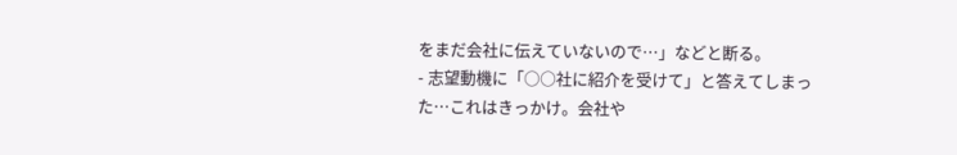をまだ会社に伝えていないので…」などと断る。
- 志望動機に「○○社に紹介を受けて」と答えてしまった…これはきっかけ。会社や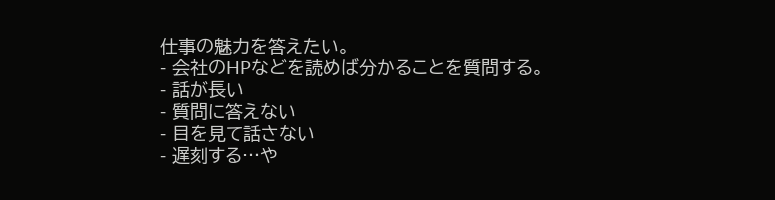仕事の魅力を答えたい。
- 会社のHPなどを読めば分かることを質問する。
- 話が長い
- 質問に答えない
- 目を見て話さない
- 遅刻する…や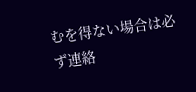むを得ない場合は必ず連絡